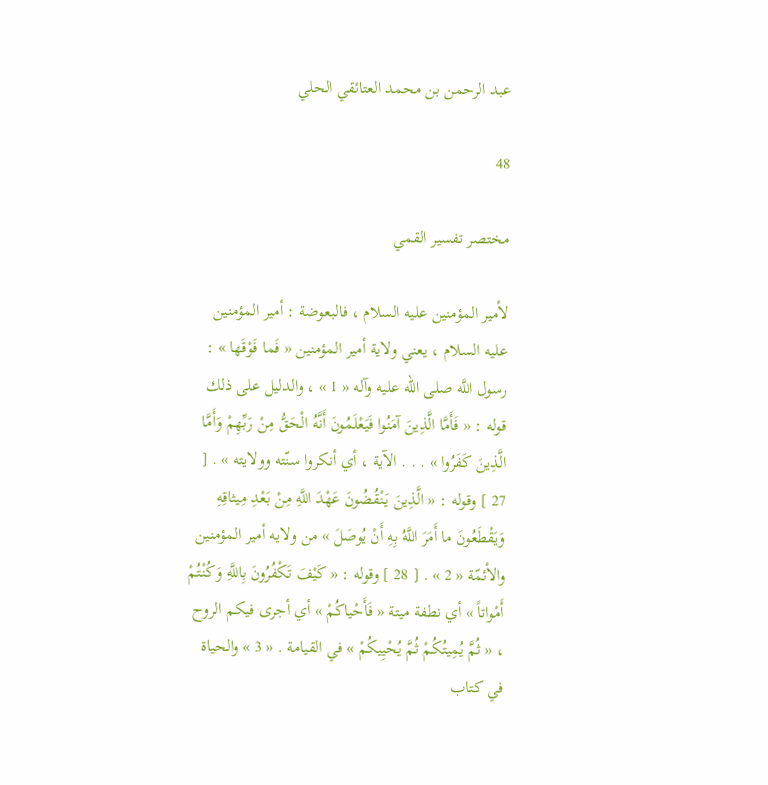عبد الرحمن بن محمد العتائقي الحلي

48

مختصر تفسير القمي

لأمير المؤمنين عليه السلام ، فالبعوضة : أمير المؤمنين عليه السلام ، يعني ولاية أمير المؤمنين « فَما فَوْقَها » : رسول اللَّه صلى الله عليه وآله « 1 » ، والدليل على ذلك قوله : « فَأَمَّا الَّذِينَ آمَنُوا فَيَعْلَمُونَ أَنَّهُ الْحَقُّ مِنْ رَبِّهِمْ وَأَمَّا الَّذِينَ كَفَرُوا » . . . الآية ، أي أنكروا سنّته وولايته » . [ 27 ] وقوله : « الَّذِينَ يَنْقُضُونَ عَهْدَ اللَّهِ مِنْ بَعْدِ مِيثاقِهِ وَيَقْطَعُونَ ما أَمَرَ اللَّهُ بِهِ أَنْ يُوصَلَ » من ولايه أمير المؤمنين والأئمّة « 2 » . [ 28 ] وقوله : « كَيْفَ تَكْفُرُونَ بِاللَّهِ وَكُنْتُمْ أَمْواتاً » أي نطفة ميتة « فَأَحْياكُمْ » أي أجرى فيكم الروح ، « ثُمَّ يُمِيتُكُمْ ثُمَّ يُحْيِيكُمْ » في القيامة . « 3 » والحياة في كتاب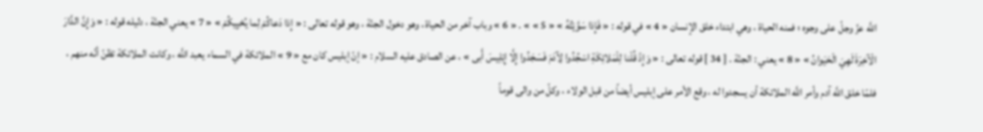اللَّه عزّ وجلّ على وجوه ؛ فمنه الحياة ، وهي ابتداء خلق الإنسان « 4 » في قوله : « فَإِذا سَوَّيْتُهُ » « 5 » » . « 6 » وباب آخر من الحياة ، وهو دخول الجنّة ، وهو قوله تعالى : « إِذا دَعاكُمْ لِما يُحْيِيكُمْ » « 7 » يعني الجنّة ، دليله قوله : « وَإِنَّ الدَّارَ الْآخِرَةَ لَهِيَ الْحَيَوانُ » « 8 » يعني : الجنّة . [ 34 ] قوله تعالى : « وَإِذْ قُلْنا لِلْمَلائِكَةِ اسْجُدُوا لِآدَمَ فَسَجَدُوا إِلَّا إِبْلِيسَ أَبى » ، عن الصادق عليه السلام : « إنّ إبليس كان مع « 9 » الملائكة في السماء يعبد اللَّه ، وكانت الملائكة تظنّ أنّه منهم ، فلمّا خلق اللَّه آدم وأمر اللَّه الملائكة أن يسجدوا له ، وقع الأمر على إبليس أيضاً من قبل الولاء ، وكلّ من والى قوماً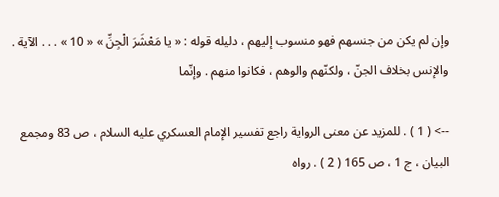وإن لم يكن من جنسهم فهو منسوب إليهم ، دليله قوله : « يا مَعْشَرَ الْجِنِّ » « 10 » . . . الآية . والإنس بخلاف الجنّ ، ولكنّهم والوهم ، فكانوا منهم . وإنّما

--> ( 1 ) . للمزيد عن معنى الرواية راجع تفسير الإمام العسكري عليه السلام ، ص 83 ومجمع البيان ، ج 1 ، ص 165 ( 2 ) . رواه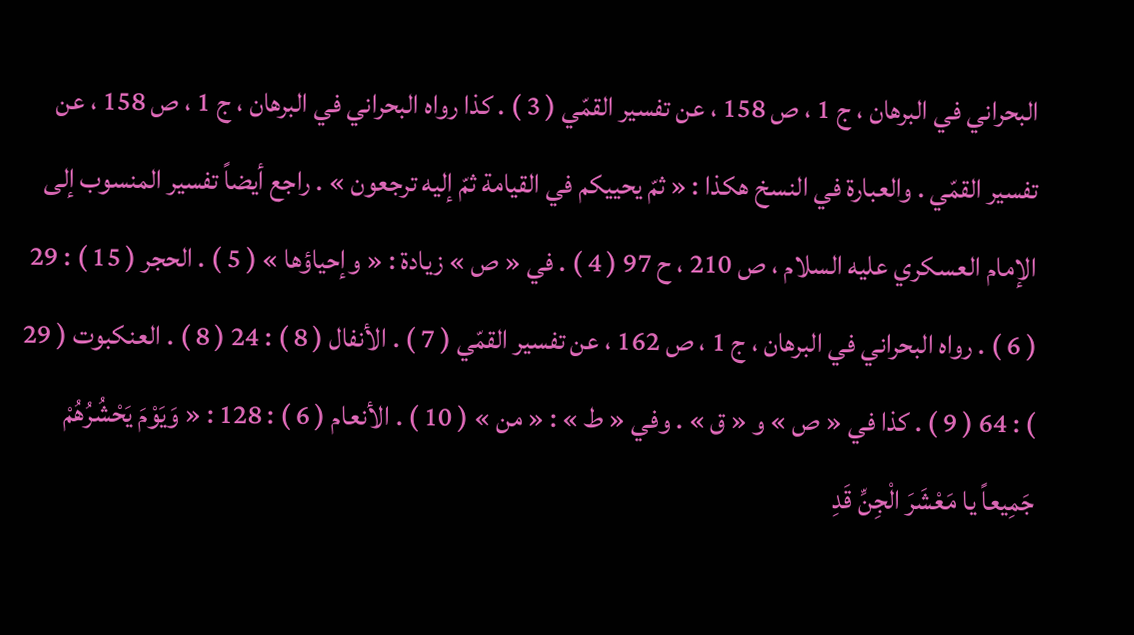البحراني في البرهان ، ج 1 ، ص 158 ، عن تفسير القمّي ( 3 ) . كذا رواه البحراني في البرهان ، ج 1 ، ص 158 ، عن تفسير القمّي . والعبارة في النسخ هكذا : « ثمّ يحييكم في القيامة ثمّ إليه ترجعون » . راجع أيضاً تفسير المنسوب إلى الإمام العسكري عليه السلام ، ص 210 ، ح 97 ( 4 ) . في « ص » زيادة : « وإحياؤها » ( 5 ) . الحجر ( 15 ) : 29 ( 6 ) . رواه البحراني في البرهان ، ج 1 ، ص 162 ، عن تفسير القمّي ( 7 ) . الأنفال ( 8 ) : 24 ( 8 ) . العنكبوت ( 29 ) : 64 ( 9 ) . كذا في « ص » و « ق » . وفي « ط » : « من » ( 10 ) . الأنعام ( 6 ) : 128 : « وَيَوْمَ يَحْشُرُهُمْ جَمِيعاً يا مَعْشَرَ الْجِنِّ قَدِ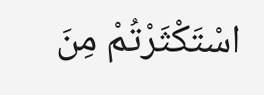اسْتَكْثَرْتُمْ مِنَ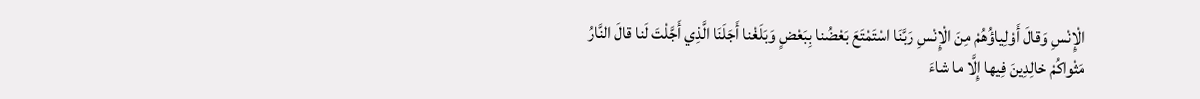الْإِنْسِ وَقالَ أَوْلِياؤُهُمْ مِنَ الْإِنْسِ رَبَّنَا اسْتَمْتَعَ بَعْضُنا بِبَعْضٍ وَبَلَغْنا أَجَلَنَا الَّذِي أَجَّلْتَ لَنا قالَ النَّارُ مَثْواكُمْ خالِدِينَ فِيها إِلَّا ما شاءَ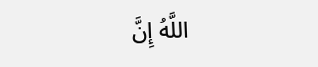اللَّهُ إِنَّ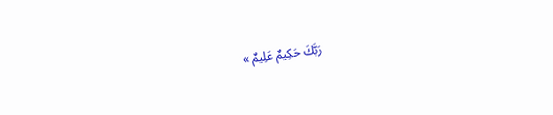رَبَّكَ حَكِيمٌ عَلِيمٌ »